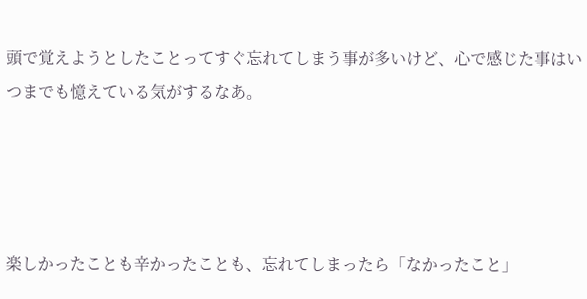頭で覚えようとしたことってすぐ忘れてしまう事が多いけど、心で感じた事はいつまでも憶えている気がするなあ。




楽しかったことも辛かったことも、忘れてしまったら「なかったこと」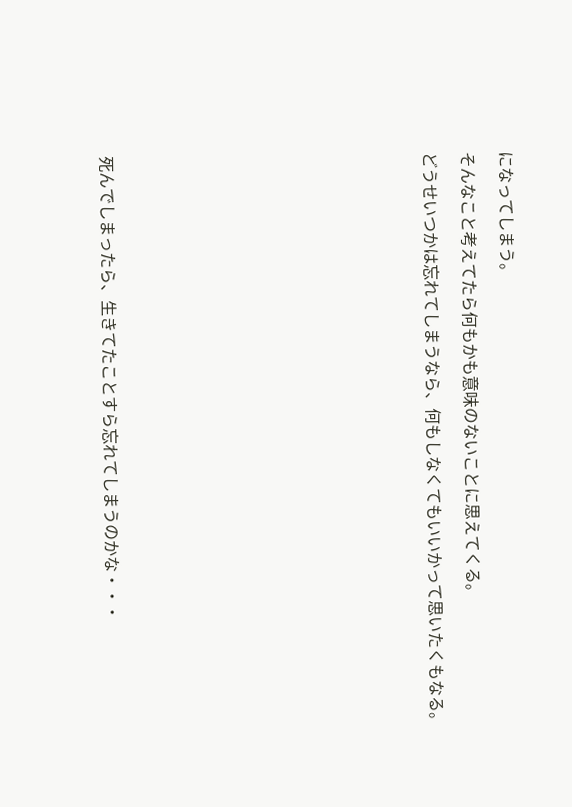になってしまう。

そんなこと考えてたら何もかも意味のないことに思えてくる。

どうせいつかは忘れてしまうなら、何もしなくてもいいかって思いたくもなる。
















死んでしまったら、生きてたことすら忘れてしまうのかな・・・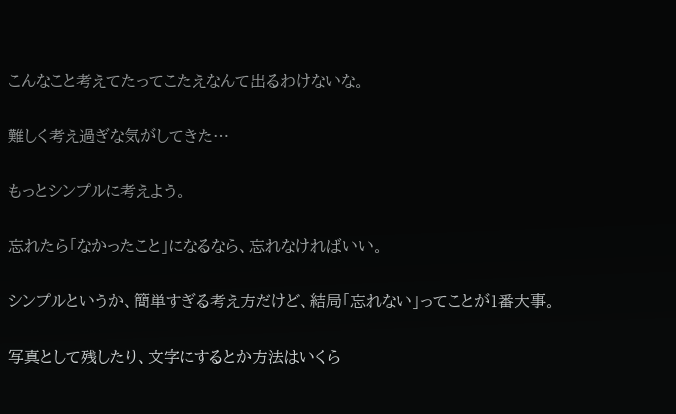こんなこと考えてたってこたえなんて出るわけないな。

難しく考え過ぎな気がしてきた…

もっとシンプルに考えよう。

忘れたら「なかったこと」になるなら、忘れなければいい。

シンプルというか、簡単すぎる考え方だけど、結局「忘れない」ってことが1番大事。

写真として残したり、文字にするとか方法はいくら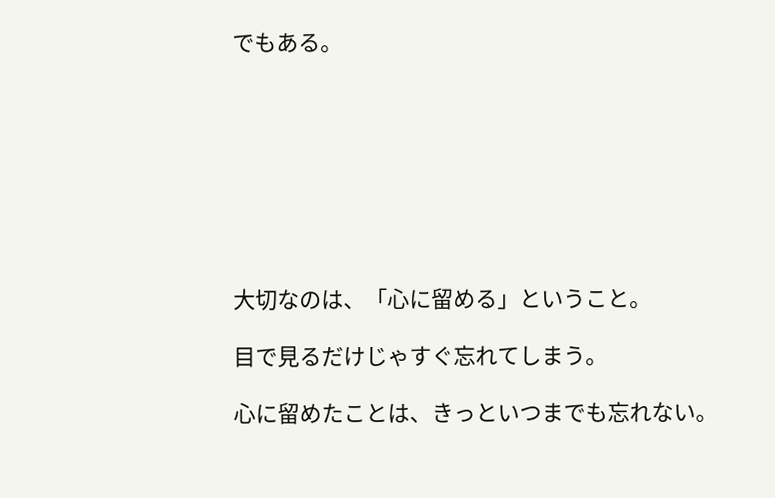でもある。








大切なのは、「心に留める」ということ。

目で見るだけじゃすぐ忘れてしまう。

心に留めたことは、きっといつまでも忘れない。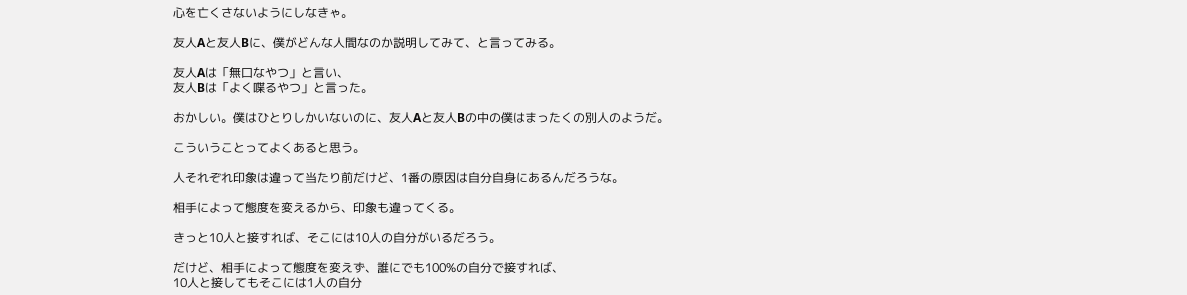心を亡くさないようにしなきゃ。

友人Aと友人Bに、僕がどんな人間なのか説明してみて、と言ってみる。

友人Aは「無口なやつ」と言い、
友人Bは「よく喋るやつ」と言った。

おかしい。僕はひとりしかいないのに、友人Aと友人Bの中の僕はまったくの別人のようだ。

こういうことってよくあると思う。

人それぞれ印象は違って当たり前だけど、1番の原因は自分自身にあるんだろうな。

相手によって態度を変えるから、印象も違ってくる。

きっと10人と接すれば、そこには10人の自分がいるだろう。

だけど、相手によって態度を変えず、誰にでも100%の自分で接すれば、
10人と接してもそこには1人の自分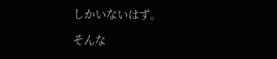しかいないはず。

そんな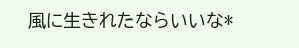風に生きれたならいいな*